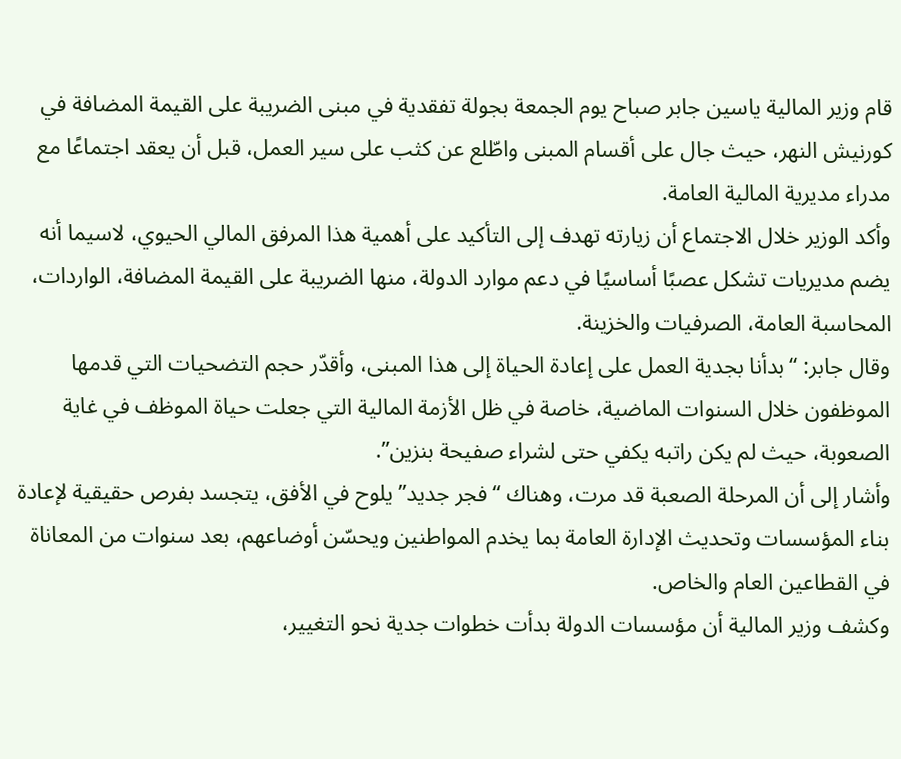قام وزير المالية ياسين جابر صباح يوم الجمعة بجولة تفقدية في مبنى الضريبة على القيمة المضافة في كورنيش النهر، حيث جال على أقسام المبنى واطّلع عن كثب على سير العمل، قبل أن يعقد اجتماعًا مع مدراء مديرية المالية العامة.
وأكد الوزير خلال الاجتماع أن زيارته تهدف إلى التأكيد على أهمية هذا المرفق المالي الحيوي، لاسيما أنه يضم مديريات تشكل عصبًا أساسيًا في دعم موارد الدولة، منها الضريبة على القيمة المضافة، الواردات، المحاسبة العامة، الصرفيات والخزينة.
وقال جابر: “بدأنا بجدية العمل على إعادة الحياة إلى هذا المبنى، وأقدّر حجم التضحيات التي قدمها الموظفون خلال السنوات الماضية، خاصة في ظل الأزمة المالية التي جعلت حياة الموظف في غاية الصعوبة، حيث لم يكن راتبه يكفي حتى لشراء صفيحة بنزين”.
وأشار إلى أن المرحلة الصعبة قد مرت، وهناك “فجر جديد” يلوح في الأفق، يتجسد بفرص حقيقية لإعادة بناء المؤسسات وتحديث الإدارة العامة بما يخدم المواطنين ويحسّن أوضاعهم، بعد سنوات من المعاناة في القطاعين العام والخاص.
وكشف وزير المالية أن مؤسسات الدولة بدأت خطوات جدية نحو التغيير،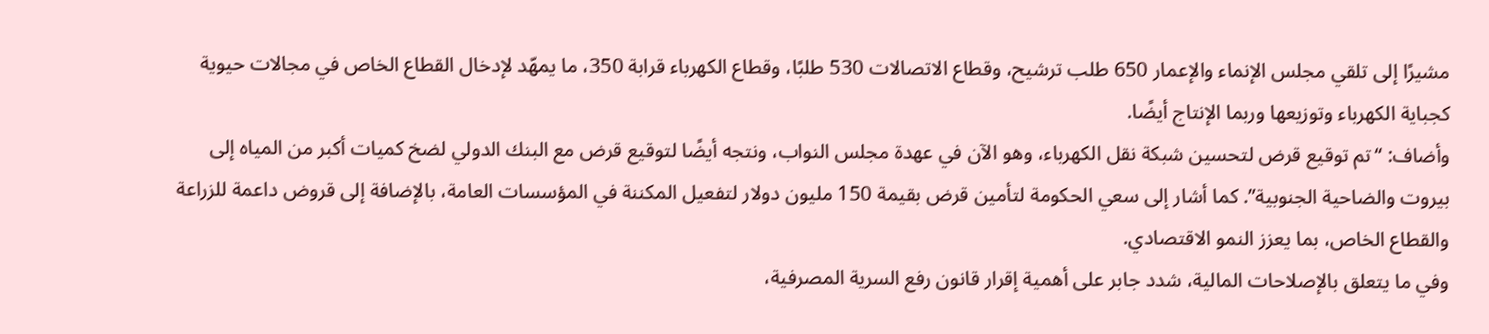مشيرًا إلى تلقي مجلس الإنماء والإعمار 650 طلب ترشيح، وقطاع الاتصالات 530 طلبًا، وقطاع الكهرباء قرابة 350، ما يمهّد لإدخال القطاع الخاص في مجالات حيوية كجباية الكهرباء وتوزيعها وربما الإنتاج أيضًا.
وأضاف: “تم توقيع قرض لتحسين شبكة نقل الكهرباء، وهو الآن في عهدة مجلس النواب، ونتجه أيضًا لتوقيع قرض مع البنك الدولي لضخ كميات أكبر من المياه إلى بيروت والضاحية الجنوبية”. كما أشار إلى سعي الحكومة لتأمين قرض بقيمة 150 مليون دولار لتفعيل المكننة في المؤسسات العامة، بالإضافة إلى قروض داعمة للزراعة والقطاع الخاص، بما يعزز النمو الاقتصادي.
وفي ما يتعلق بالإصلاحات المالية، شدد جابر على أهمية إقرار قانون رفع السرية المصرفية،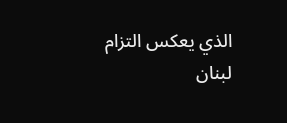الذي يعكس التزام لبنان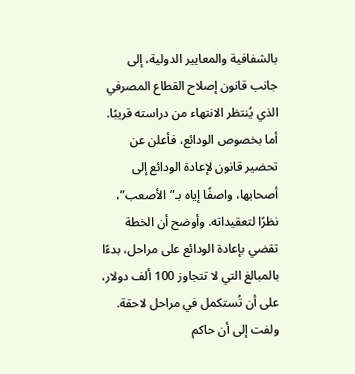بالشفافية والمعايير الدولية، إلى جانب قانون إصلاح القطاع المصرفي الذي يُنتظر الانتهاء من دراسته قريبًا.
أما بخصوص الودائع، فأعلن عن تحضير قانون لإعادة الودائع إلى أصحابها، واصفًا إياه بـ”الأصعب”، نظرًا لتعقيداته. وأوضح أن الخطة تقضي بإعادة الودائع على مراحل، بدءًا بالمبالغ التي لا تتجاوز 100 ألف دولار، على أن تُستكمل في مراحل لاحقة. ولفت إلى أن حاكم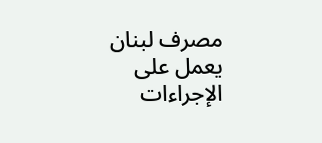مصرف لبنان يعمل على الإجراءات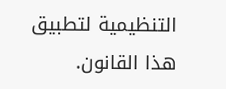التنظيمية لتطبيق هذا القانون.